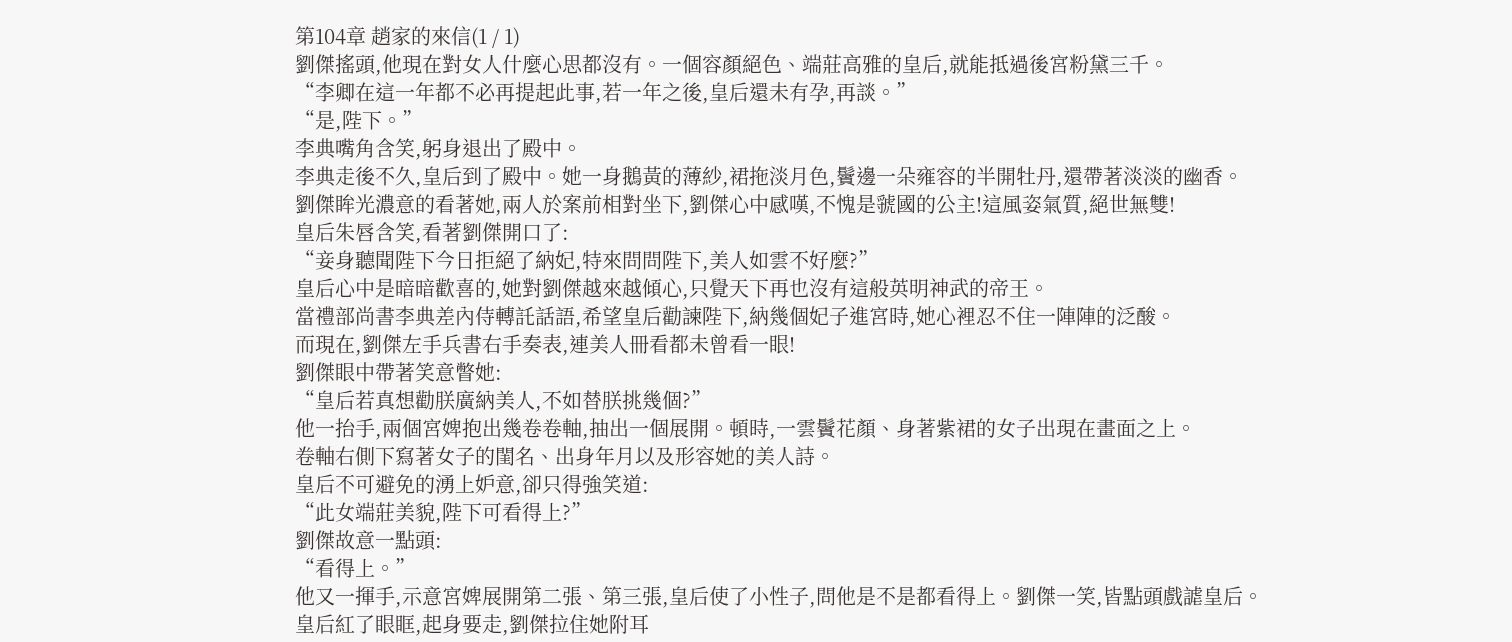第104章 趙家的來信(1 / 1)
劉傑搖頭,他現在對女人什麼心思都沒有。一個容顏絕色、端莊高雅的皇后,就能抵過後宮粉黛三千。
“李卿在這一年都不必再提起此事,若一年之後,皇后還未有孕,再談。”
“是,陛下。”
李典嘴角含笑,躬身退出了殿中。
李典走後不久,皇后到了殿中。她一身鵝黃的薄紗,裙拖淡月色,鬢邊一朵雍容的半開牡丹,還帶著淡淡的幽香。
劉傑眸光濃意的看著她,兩人於案前相對坐下,劉傑心中感嘆,不愧是虢國的公主!這風姿氣質,絕世無雙!
皇后朱唇含笑,看著劉傑開口了:
“妾身聽聞陛下今日拒絕了納妃,特來問問陛下,美人如雲不好麼?”
皇后心中是暗暗歡喜的,她對劉傑越來越傾心,只覺天下再也沒有這般英明神武的帝王。
當禮部尚書李典差內侍轉託話語,希望皇后勸諫陛下,納幾個妃子進宮時,她心裡忍不住一陣陣的泛酸。
而現在,劉傑左手兵書右手奏表,連美人冊看都未曾看一眼!
劉傑眼中帶著笑意瞥她:
“皇后若真想勸朕廣納美人,不如替朕挑幾個?”
他一抬手,兩個宮婢抱出幾卷卷軸,抽出一個展開。頓時,一雲鬢花顏、身著紫裙的女子出現在畫面之上。
卷軸右側下寫著女子的閨名、出身年月以及形容她的美人詩。
皇后不可避免的湧上妒意,卻只得強笑道:
“此女端莊美貌,陛下可看得上?”
劉傑故意一點頭:
“看得上。”
他又一揮手,示意宮婢展開第二張、第三張,皇后使了小性子,問他是不是都看得上。劉傑一笑,皆點頭戲謔皇后。
皇后紅了眼眶,起身要走,劉傑拉住她附耳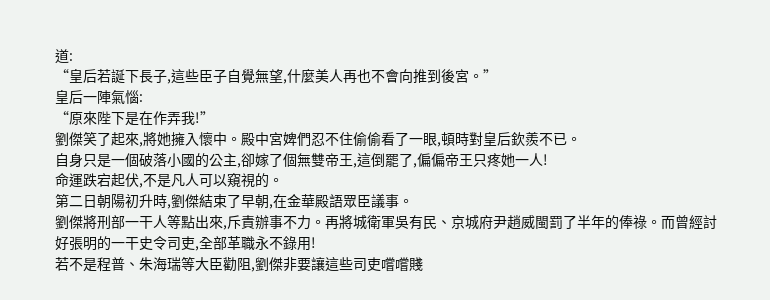道:
“皇后若誕下長子,這些臣子自覺無望,什麼美人再也不會向推到後宮。”
皇后一陣氣惱:
“原來陛下是在作弄我!”
劉傑笑了起來,將她擁入懷中。殿中宮婢們忍不住偷偷看了一眼,頓時對皇后欽羨不已。
自身只是一個破落小國的公主,卻嫁了個無雙帝王,這倒罷了,偏偏帝王只疼她一人!
命運跌宕起伏,不是凡人可以窺視的。
第二日朝陽初升時,劉傑結束了早朝,在金華殿語眾臣議事。
劉傑將刑部一干人等點出來,斥責辦事不力。再將城衛軍吳有民、京城府尹趙威閩罰了半年的俸祿。而曾經討好張明的一干史令司吏,全部革職永不錄用!
若不是程普、朱海瑞等大臣勸阻,劉傑非要讓這些司吏嚐嚐賤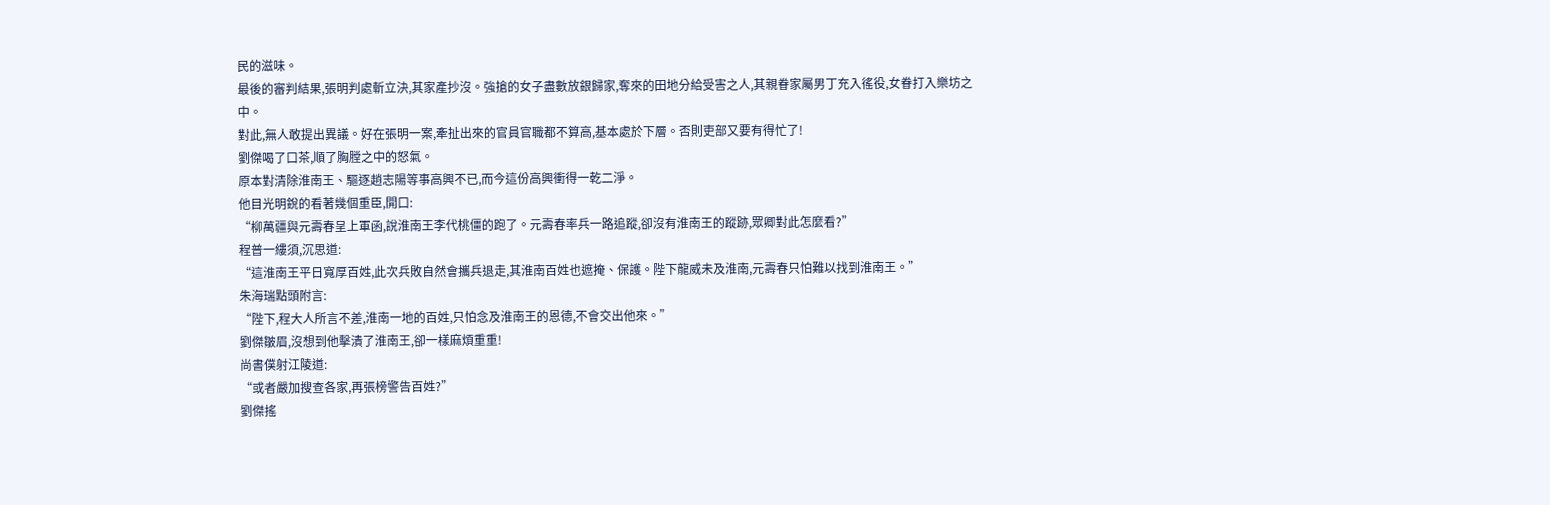民的滋味。
最後的審判結果,張明判處斬立決,其家產抄沒。強搶的女子盡數放銀歸家,奪來的田地分給受害之人,其親眷家屬男丁充入徭役,女眷打入樂坊之中。
對此,無人敢提出異議。好在張明一案,牽扯出來的官員官職都不算高,基本處於下層。否則吏部又要有得忙了!
劉傑喝了口茶,順了胸膛之中的怒氣。
原本對清除淮南王、驅逐趙志陽等事高興不已,而今這份高興衝得一乾二淨。
他目光明銳的看著幾個重臣,開口:
“柳萬疆與元壽春呈上軍函,說淮南王李代桃僵的跑了。元壽春率兵一路追蹤,卻沒有淮南王的蹤跡,眾卿對此怎麼看?”
程普一縷須,沉思道:
“這淮南王平日寬厚百姓,此次兵敗自然會攜兵退走,其淮南百姓也遮掩、保護。陛下龍威未及淮南,元壽春只怕難以找到淮南王。”
朱海瑞點頭附言:
“陛下,程大人所言不差,淮南一地的百姓,只怕念及淮南王的恩德,不會交出他來。”
劉傑皺眉,沒想到他擊潰了淮南王,卻一樣麻煩重重!
尚書僕射江陵道:
“或者嚴加搜查各家,再張榜警告百姓?”
劉傑搖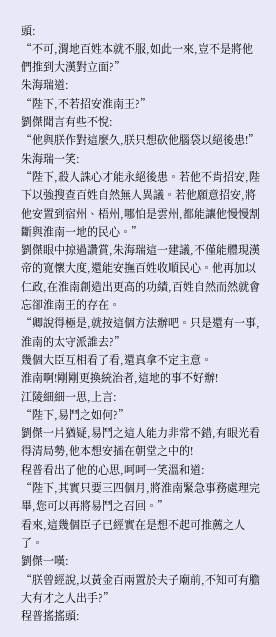頭:
“不可,渭地百姓本就不服,如此一來,豈不是將他們推到大漢對立面?”
朱海瑞道:
“陛下,不若招安淮南王?”
劉傑聞言有些不悅:
“他與朕作對這麼久,朕只想砍他腦袋以絕後患!”
朱海瑞一笑:
“陛下,殺人誅心才能永絕後患。若他不肯招安,陛下以強搜查百姓自然無人異議。若他願意招安,將他安置到宿州、梧州,哪怕是雲州,都能讓他慢慢割斷與淮南一地的民心。”
劉傑眼中掠過讚賞,朱海瑞這一建議,不僅能體現漢帝的寬懷大度,還能安撫百姓收順民心。他再加以仁政,在淮南創造出更高的功績,百姓自然而然就會忘卻淮南王的存在。
“卿說得極是,就按這個方法辦吧。只是還有一事,淮南的太守派誰去?”
幾個大臣互相看了看,還真拿不定主意。
淮南啊!剛剛更換統治者,這地的事不好辦!
江陵細細一思,上言:
“陛下,易鬥之如何?”
劉傑一片猶疑,易鬥之這人能力非常不錯,有眼光看得清局勢,他本想安插在朝堂之中的!
程普看出了他的心思,呵呵一笑溫和道:
“陛下,其實只要三四個月,將淮南緊急事務處理完畢,您可以再將易鬥之召回。”
看來,這幾個臣子已經實在是想不起可推薦之人了。
劉傑一嘆:
“朕曾經說,以黃金百兩置於夫子廟前,不知可有膽大有才之人出手?”
程普搖搖頭: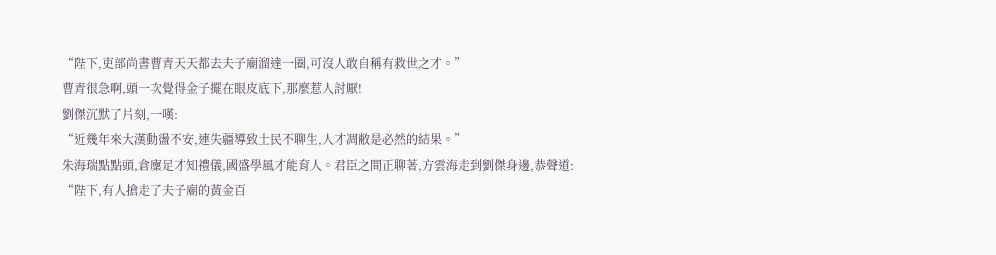“陛下,吏部尚書曹青天天都去夫子廟溜達一圈,可沒人敢自稱有救世之才。”
曹青很急啊,頭一次覺得金子擺在眼皮底下,那麼惹人討厭!
劉傑沉默了片刻,一嘆:
“近幾年來大漢動盪不安,連失疆導致土民不聊生,人才凋敝是必然的結果。”
朱海瑞點點頭,倉廩足才知禮儀,國盛學風才能育人。君臣之間正聊著,方雲海走到劉傑身邊,恭聲道:
“陛下,有人搶走了夫子廟的黃金百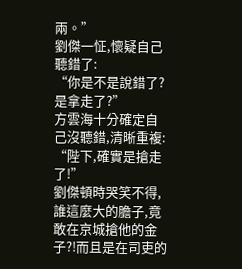兩。”
劉傑一怔,懷疑自己聽錯了:
“你是不是說錯了?是拿走了?”
方雲海十分確定自己沒聽錯,清晰重複:
“陛下,確實是搶走了!”
劉傑頓時哭笑不得,誰這麼大的膽子,竟敢在京城搶他的金子?!而且是在司吏的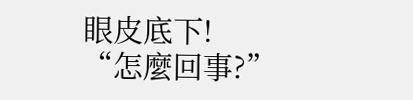眼皮底下!
“怎麼回事?”